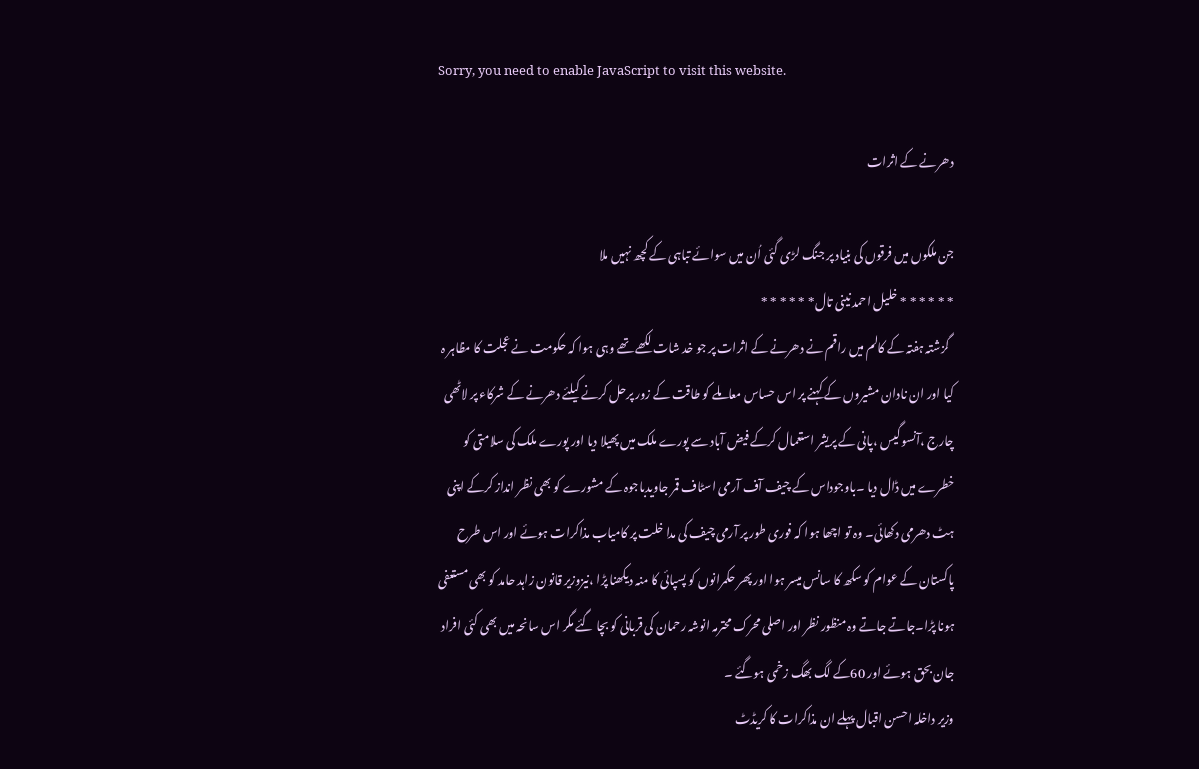Sorry, you need to enable JavaScript to visit this website.

دھرنے کے اثرات

جن ملکوں میں فرقوں کی بنیاد پر جنگ لڑی گئی اُن میں سوائے تباہی کے کچھ نہیں ملا
* * * * * * خلیل احمد نینی تال* * * * * *
  گزشتہ ہفتہ کے کالم میں راقم نے دھرنے کے اثرات پر جو خد شات لکھے تھے وہی ہوا کہ حکومت نے عجلت کا مظاہر ہ کیا اور ان نادان مشیروں کے کہنے پر اس حساس معاملے کو طاقت کے زور پرحل کرنے کیلئے دھرنے کے شرکاء پر لاٹھی چارج ،آنسو گیس ،پانی کے پریشر استعمال کرکے فیض آباد سے پورے ملک میں پھیلا دیا اور پورے ملک کی سلامتی کو خطرے میں ڈال دیا ۔باوجوداس کے چیف آف آرمی اسٹاف قمر جاویدباجوہ کے مشورے کو بھی نظر انداز کرکے اپنی ہٹ دھرمی دکھائی۔ وہ تو اچھا ہوا کہ فوری طور پر آرمی چیف کی مدا خلت پر کامیاب مذاکرات ہوئے اور اس طرح پاکستان کے عوام کو سکھ کا سانس میسر ہوا اور پھر حکمرانوں کو پسپائی کا منہ دیکھنا پڑا ،نیزوزیر قانون زاہد حامد کو بھی مستعفی ہونا پڑا۔جاتے جاتے وہ منظور نظر اور اصلی محرک محترمہ انوشہ رحمان کی قربانی کو بچا گئے مگر اس سانحہ میں بھی کئی افراد جان بحق ہوئے اور 60کے لگ بھگ زخمی ہوگئے ۔
وزیر داخلہ احسن اقبال پہلے ان مذاکرات کا کریڈٹ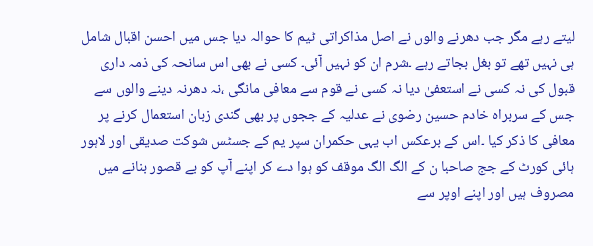لیتے رہے مگر جب دھرنے والوں نے اصل مذاکراتی ٹیم کا حوالہ دیا جس میں احسن اقبال شامل ہی نہیں تھے تو بغل بجاتے رہے ۔شرم ان کو نہیں آئی۔ کسی نے بھی اس سانحہ کی ذمہ داری قبول کی نہ کسی نے استعفیٰ دیا نہ کسی نے قوم سے معافی مانگی ،نہ دھرنہ دینے والوں سے جس کے سربراہ خادم حسین رضوی نے عدلیہ کے ججوں پر بھی گندی زبان استعمال کرنے پر معافی کا ذکر کیا ۔اس کے برعکس اب یہی حکمران سپر یم کے جسٹس شوکت صدیقی اور لاہور ہائی کورٹ کے جج صاحبا ن کے الگ الگ موقف کو ہوا دے کر اپنے آپ کو بے قصور بنانے میں مصروف ہیں اور اپنے اوپر سے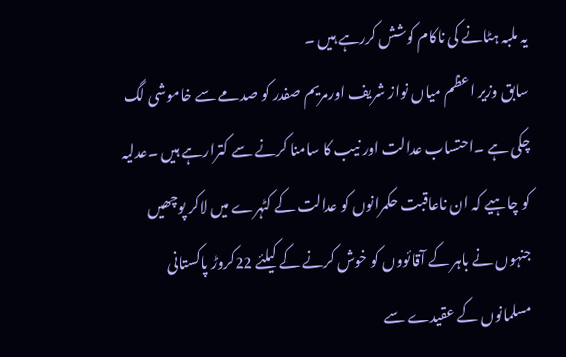یہ ملبہ ہٹانے کی ناکام کوشش کررہے ہیں ۔
سابق وزیر اعظم میاں نواز شریف اورمریم صفدر کو صدمے سے خاموشی لگ چکی ہے ۔احتساب عدالت اور نیب کا سامنا کرنے سے کترارہے ہیں ۔عدلیہ کو چاہیے کہ ان ناعاقبت حکمرانوں کو عدالت کے کٹہرے میں لاکر پوچھیں جنہوں نے باہر کے آقائووں کو خوش کرنے کے کیلئے 22کروڑ پاکستانی مسلمانوں کے عقیدے سے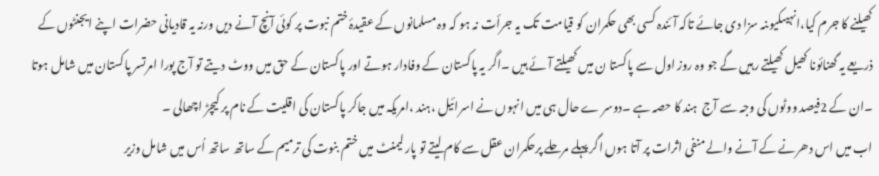کھیلنے کا جرم کیا،انہیںکیوںنہ سزا دی جائے تاکہ آئندہ کسی بھی حکمران کو قیامت تک یہ جرأت نہ ہو کہ وہ مسلمانوں کے عقیدۂ ختم نبوت پر کوئی آنچ آنے دیں ورنہ یہ قادیانی حضرات اپنے ایجنٹوں کے ذریعے یہ گھنائونا کھیل کھیلتے رہیں گے جو وہ روز اول سے پاکستا ن میں کھیلتے آئے ہیں ۔اگر یہ پاکستان کے وفادار ہوتے اور پاکستان کے حق میں ووٹ دیتے تو آج پورا امرتسر پاکستان میں شامل ہوتا ۔ان کے 2فیصد ووٹوں کی وجہ سے آج  ہند کا حصہ ہے ۔دوسر ے حال ہی میں انہوں نے اسرائیل ،ہند ،امریکہ میں جاکر پاکستان کی اقلیت کے نام پر کیچڑ اچھالی ۔
اب میں اس دھرنے کے آنے والے منفی اثرات پر آتا ہوں اگر پہلے مرحلے پرحکمران عقل سے کام لیتے تو پارلیمنٹ میں ختم بنوت کی ترمیم کے ساتھ ساتھ اُس میں شامل وزیر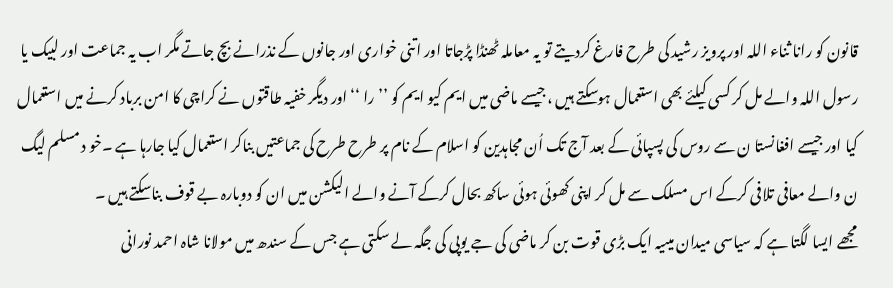قانون کو رانا ثناء اللہ اور پرویز رشید کی طرح فارغ کردیتے تو یہ معاملہ ٹھنڈا پڑجاتا اور اتنی خواری اور جانوں کے نذرانے بچ جاتے مگر اب یہ جماعت اور لبیک یا رسول اللہ والے مل کر کسی کیلئے بھی استعمال ہوسکتے ہیں ،جیسے ماضی میں ایم کیو ایم کو ’’را ‘‘ اور دیگر خفیہ طاقتوں نے کراچی کا امن برباد کرنے میں استعمال کیا اور جیسے افغانستا ن سے روس کی پسپائی کے بعد آج تک اُن مجاہدین کو اسلام کے نام پر طرح طرح کی جماعتیں بناکر استعمال کیا جارہا ہے ۔خو د مسلم لیگ ن والے معافی تلافی کرکے اس مسلک سے مل کر اپنی کھوئی ہوئی ساکھ بحال کرکے آنے والے الیکشن میں ان کو دوبارہ بے قوف بناسکتے ہیں ۔
مجھے ایسا لگتا ہے کہ سیاسی میدان میںیہ ایک بڑی قوت بن کر ماضی کی جے یوپی کی جگہ لے سکتی ہے جس کے سندھ میں مولانا شاہ احمد نورانی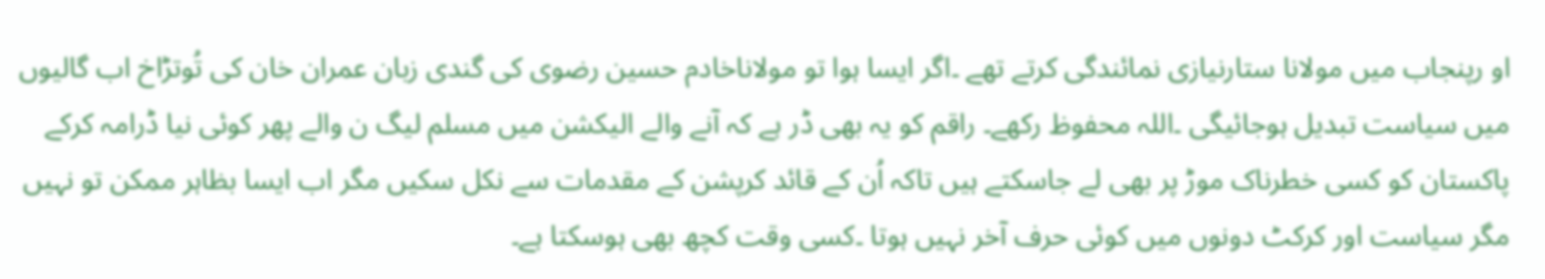او رپنجاب میں مولانا ستارنیازی نمائندگی کرتے تھے ۔اگر ایسا ہوا تو مولاناخادم حسین رضوی کی گندی زبان عمران خان کی تُوتڑاخ اب گالیوں میں سیاست تبدیل ہوجائیگی ۔اللہ محفوظ رکھے۔ راقم کو یہ بھی ڈر ہے کہ آنے والے الیکشن میں مسلم لیگ ن والے پھر کوئی نیا ڈرامہ کرکے پاکستان کو کسی خطرناک موڑ پر بھی لے جاسکتے ہیں تاکہ اُن کے قائد کرپشن کے مقدمات سے نکل سکیں مگر اب ایسا بظاہر ممکن تو نہیں مگر سیاست اور کرکٹ دونوں میں کوئی حرف آخر نہیں ہوتا ۔کسی وقت کچھ بھی ہوسکتا ہے۔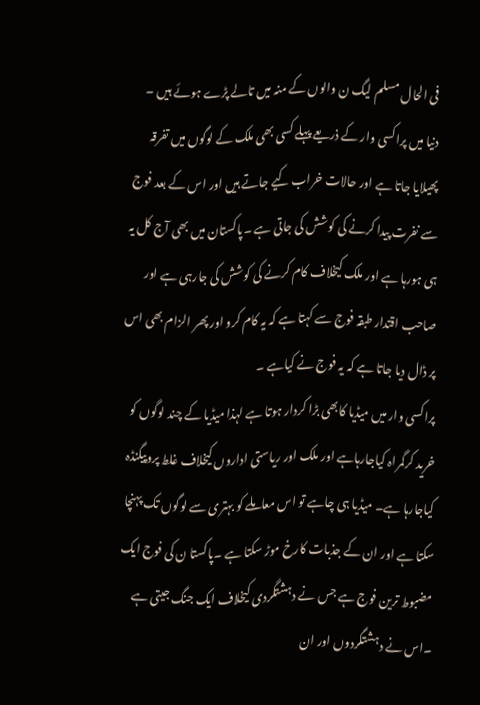فی الحال مسلم لیگ ن والوں کے منہ میں تالے پڑے ہوئے ہیں ۔
دنیا میں پراکسی وار کے ذریعے پہلے کسی بھی ملک کے لوگوں میں تفرقہ پھیلایا جاتا ہے اور حالات خراب کیے جاتے ہیں اور اس کے بعد فوج سے نفرت پیدا کرنے کی کوشش کی جاتی ہے ۔پاکستان میں بھی آج کل یہ ہی ہورہا ہے اور ملک کیخلاف کام کرنے کی کوشش کی جارہی ہے اور صاحب اقتدار طبقہ فوج سے کہتا ہے کہ یہ کام کرو اور پھر الزام بھی اس پر ڈال دیا جاتا ہے کہ یہ فوج نے کیاہے ۔
پراکسی وار میں میڈیا کابھی بڑا کردار ہوتا ہے لہذا میڈیا کے چند لوگوں کو خرید کرگمراہ کیاجارہاہے اور ملک اور ریاستی اداروں کیخلاف غلط پروپیگنڈہ کیاجارہا ہے۔ میڈیا ہی چاہے تو اس معاملے کو بہتری سے لوگوں تک پہنچا سکتا ہے اور ان کے جذبات کارخ موڑ سکتا ہے ۔پاکستا ن کی فوج ایک مضبوط ترین فوج ہے جس نے دہشتگردی کیخلاف ایک جنگ جیتی ہے ۔اس نے دہشتگردوں اور ان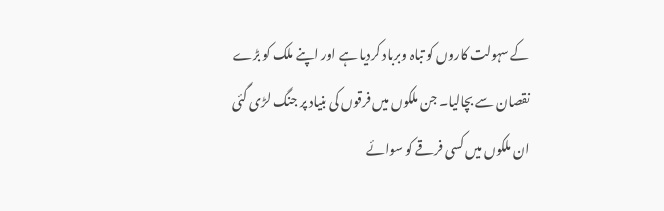کے سہولت کاروں کو تباہ وبرباد کردیا ہے اور اپنے ملک کو بڑے نقصان سے بچالیا۔ جن ملکوں میں فرقوں کی بنیاد پر جنگ لڑی گئی ان ملکوں میں کسی فرقے کو سوائے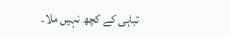تباہی کے کچھ نہیں ملا۔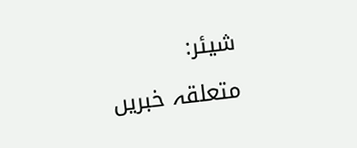شیئر:

متعلقہ خبریں